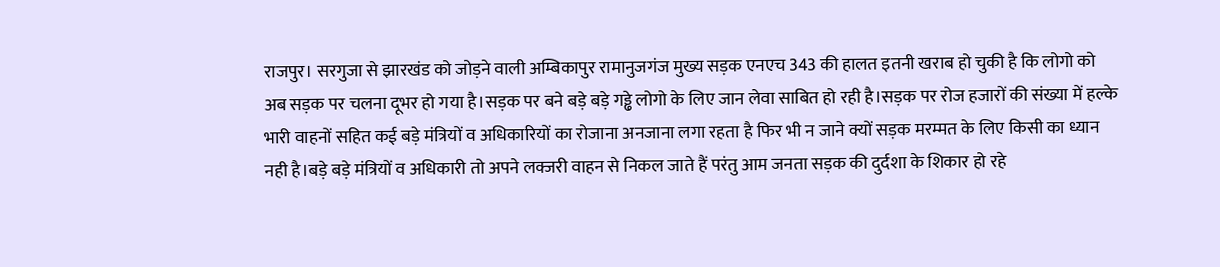राजपुर। सरगुजा से झारखंड को जोड़ने वाली अम्बिकापुर रामानुजगंज मुख्य सड़क एनएच 343 की हालत इतनी खराब हो चुकी है कि लोगो को अब सड़क पर चलना दूभर हो गया है।सड़क पर बने बड़े बड़े गड्ढे लोगो के लिए जान लेवा साबित हो रही है।सड़क पर रोज हजारों की संख्या में हल्के भारी वाहनों सहित कई बड़े मंत्रियों व अधिकारियों का रोजाना अनजाना लगा रहता है फिर भी न जाने क्यों सड़क मरम्मत के लिए किसी का ध्यान नही है।बड़े बड़े मंत्रियों व अधिकारी तो अपने लक्जरी वाहन से निकल जाते हैं परंतु आम जनता सड़क की दुर्दशा के शिकार हो रहे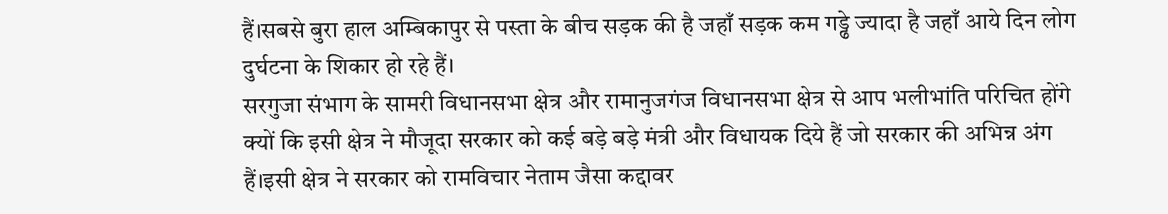हैं।सबसे बुरा हाल अम्बिकापुर से पस्ता के बीच सड़क की है जहाँ सड़क कम गड्ढे ज्यादा है जहाँ आये दिन लोग दुर्घटना के शिकार हो रहे हैं।
सरगुजा संभाग के सामरी विधानसभा क्षेत्र और रामानुजगंज विधानसभा क्षेत्र से आप भलीभांति परिचित होंगे क्यों कि इसी क्षेत्र ने मौजूदा सरकार को कई बड़े बड़े मंत्री और विधायक दिये हैं जो सरकार की अभिन्न अंग हैं।इसी क्षेत्र ने सरकार को रामविचार नेताम जैसा कद्दावर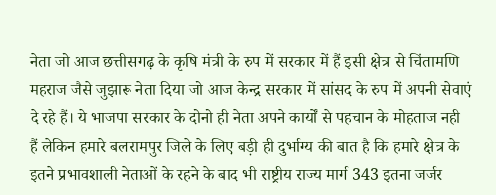नेता जो आज छत्तीसगढ़ के कृषि मंत्री के रुप में सरकार में हैं इसी क्षेत्र से चिंतामणि महराज जैसे जुझारू नेता दिया जो आज केन्द्र सरकार में सांसद के रुप में अपनी सेवाएं दे रहे हैं। ये भाजपा सरकार के दोनो ही नेता अपने कार्यों से पहचान के मोहताज नही हैं लेकिन हमारे बलरामपुर जिले के लिए बड़ी ही दुर्भाग्य की बात है कि हमारे क्षेत्र के इतने प्रभावशाली नेताओं के रहने के बाद भी राष्ट्रीय राज्य मार्ग 343 इतना जर्जर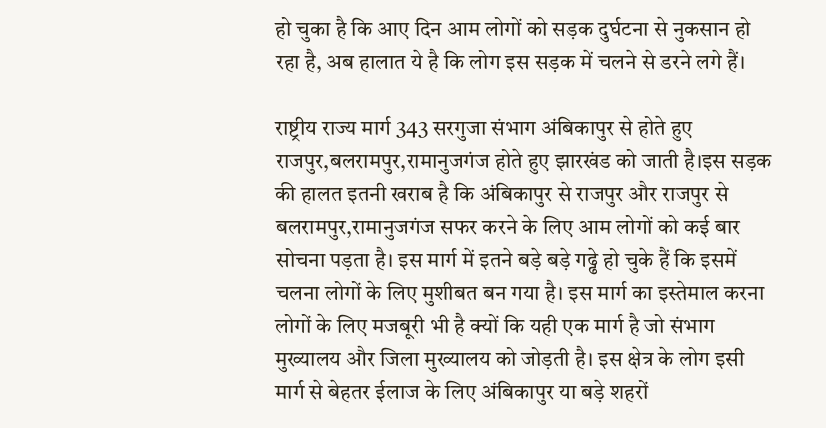हो चुका है कि आए दिन आम लोगों को सड़क दुर्घटना से नुकसान हो रहा है, अब हालात ये है कि लोग इस सड़क में चलने से डरने लगे हैं।

राष्ट्रीय राज्य मार्ग 343 सरगुजा संभाग अंबिकापुर से होते हुए राजपुर,बलरामपुर,रामानुजगंज होते हुए झारखंड को जाती है।इस सड़क की हालत इतनी खराब है कि अंबिकापुर से राजपुर और राजपुर से बलरामपुर,रामानुजगंज सफर करने के लिए आम लोगों को कई बार सोचना पड़ता है। इस मार्ग में इतने बड़े बड़े गढ्ढे हो चुके हैं कि इसमें चलना लोगों के लिए मुशीबत बन गया है। इस मार्ग का इस्तेमाल करना लोगों के लिए मजबूरी भी है क्यों कि यही एक मार्ग है जो संभाग मुख्यालय और जिला मुख्यालय को जोड़ती है। इस क्षेत्र के लोग इसी मार्ग से बेहतर ईलाज के लिए अंबिकापुर या बड़े शहरों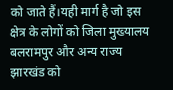को जाते हैं।यही मार्ग है जो इस क्षेत्र के लोगों को जिला मुख्यालय बलरामपुर और अन्य राज्य झारखंड को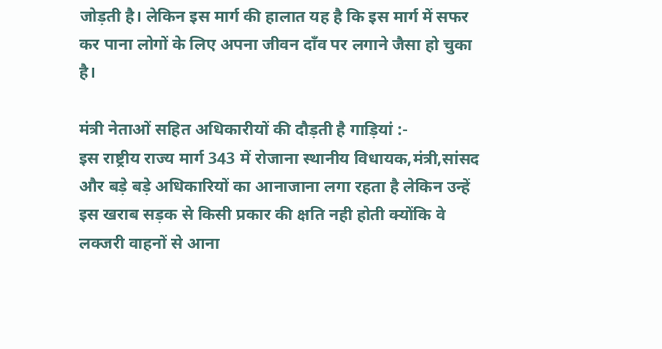जोड़ती है। लेकिन इस मार्ग की हालात यह है कि इस मार्ग में सफर कर पाना लोगों के लिए अपना जीवन दाँव पर लगाने जैसा हो चुका है।

मंत्री नेताओं सहित अधिकारीयों की दौड़ती है गाड़ियां :-
इस राष्ट्रीय राज्य मार्ग 343 में रोजाना स्थानीय विधायक,मंत्री,सांसद और बड़े बड़े अधिकारियों का आनाजाना लगा रहता है लेकिन उन्हें इस खराब सड़क से किसी प्रकार की क्षति नही होती क्योंकि वे लक्जरी वाहनों से आना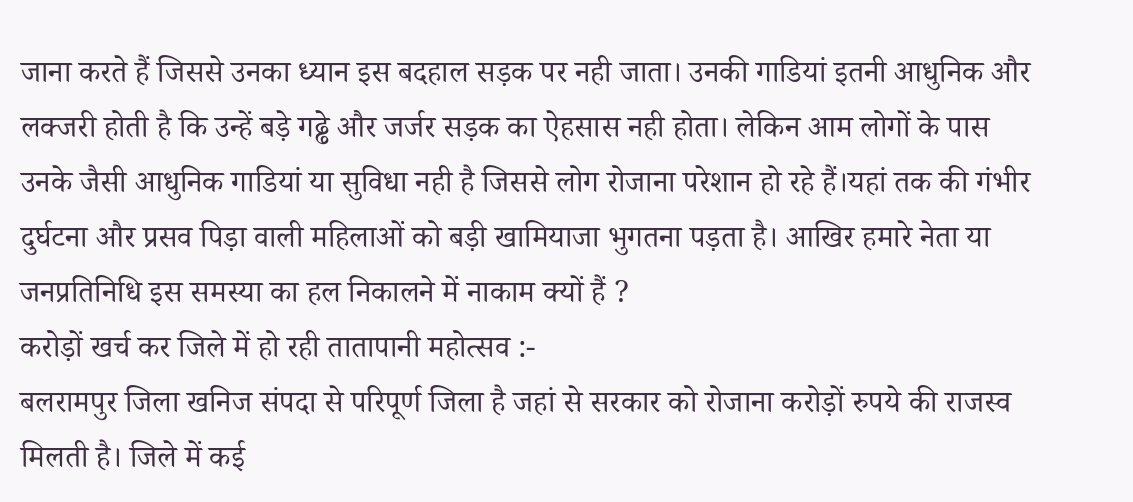जाना करते हैं जिससे उनका ध्यान इस बदहाल सड़क पर नही जाता। उनकी गाडियां इतनी आधुनिक और लक्जरी होती है कि उन्हें बड़े गढ्ढे और जर्जर सड़क का ऐहसास नही होता। लेकिन आम लोगों के पास उनके जैसी आधुनिक गाडियां या सुविधा नही है जिससे लोग रोजाना परेशान हो रहे हैं।यहां तक की गंभीर दुर्घटना और प्रसव पिड़ा वाली महिलाओं को बड़ी खामियाजा भुगतना पड़ता है। आखिर हमारे नेता या जनप्रतिनिधि इस समस्या का हल निकालने में नाकाम क्यों हैं ?
करोड़ों खर्च कर जिले में हो रही तातापानी महोत्सव :-
बलरामपुर जिला खनिज संपदा से परिपूर्ण जिला है जहां से सरकार को रोजाना करोड़ों रुपये की राजस्व मिलती है। जिले में कई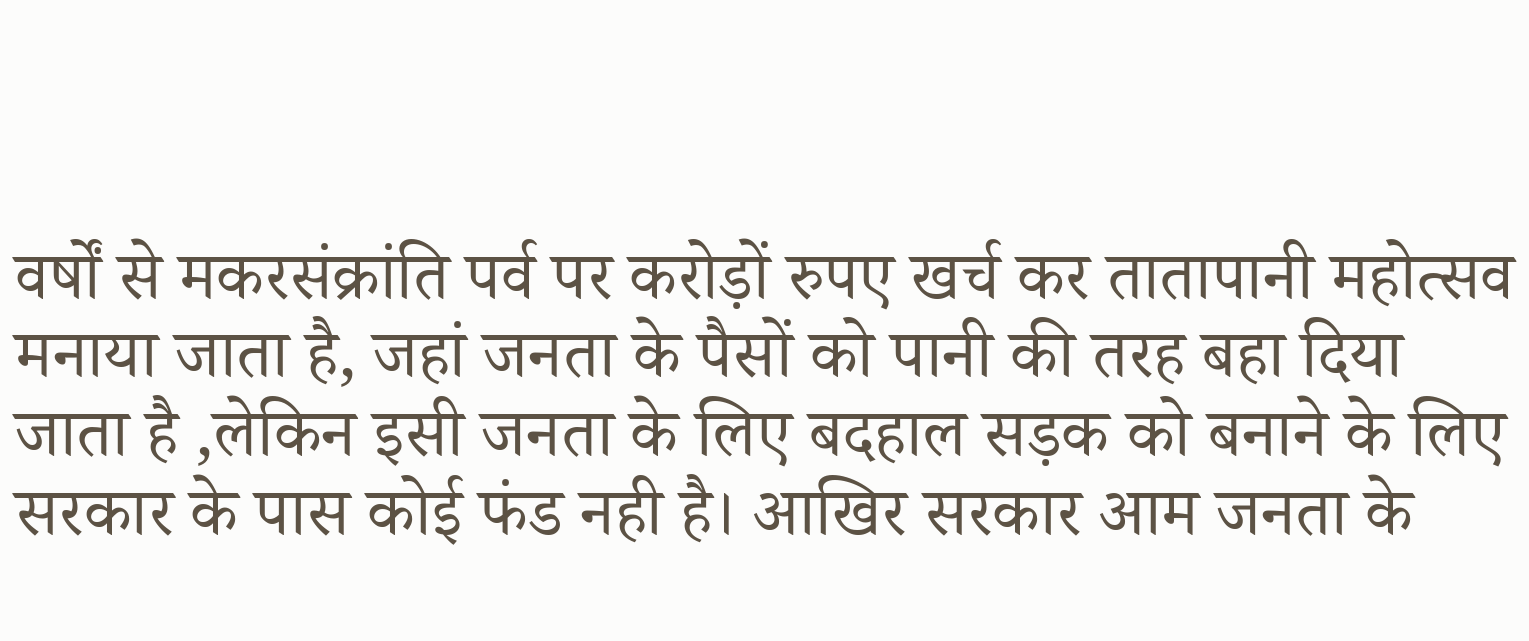वर्षों से मकरसंक्रांति पर्व पर करोड़ों रुपए खर्च कर तातापानी महोत्सव मनाया जाता है, जहां जनता के पैसों को पानी की तरह बहा दिया जाता है ,लेकिन इसी जनता के लिए बदहाल सड़क को बनाने के लिए सरकार के पास कोई फंड नही है। आखिर सरकार आम जनता के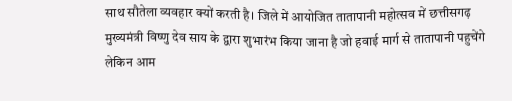साथ सौतेला व्यवहार क्यों करती है। जिले में आयोजित तातापानी महोत्सव में छत्तीसगढ़ मुख्यमंत्री विष्णु देव साय के द्वारा शुभारंभ किया जाना है जो हवाई मार्ग से तातापानी पहुचेंगे लेकिन आम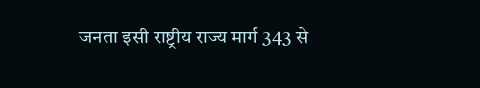जनता इसी राष्ट्रीय राज्य मार्ग 343 से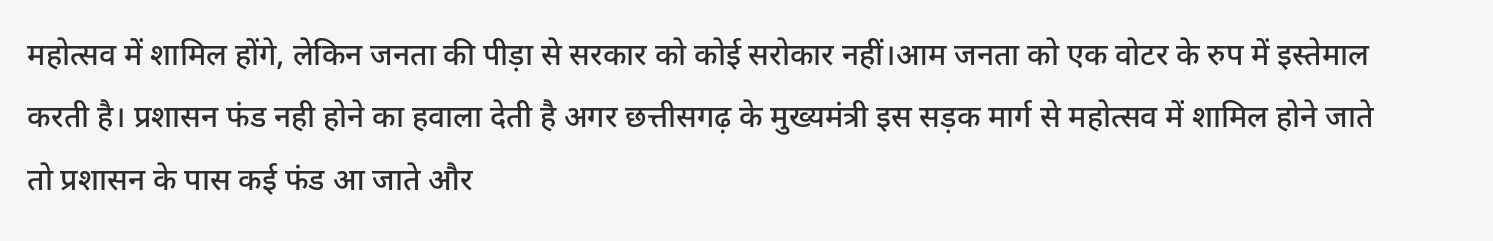महोत्सव में शामिल होंगे, लेकिन जनता की पीड़ा से सरकार को कोई सरोकार नहीं।आम जनता को एक वोटर के रुप में इस्तेमाल करती है। प्रशासन फंड नही होने का हवाला देती है अगर छत्तीसगढ़ के मुख्यमंत्री इस सड़क मार्ग से महोत्सव में शामिल होने जाते तो प्रशासन के पास कई फंड आ जाते और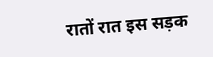रातों रात इस सड़क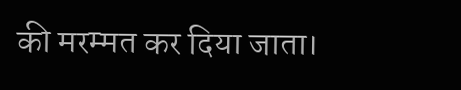की मरम्मत कर दिया जाता।